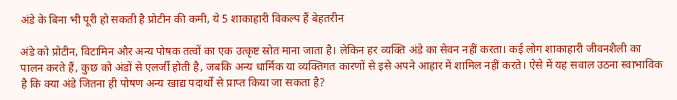अंडे के बिना भी पूरी हो सकती है प्रोटीन की कमी, ये 5 शाकाहारी विकल्प हैं बेहतरीन

अंडे को प्रोटीन, विटामिन और अन्य पोषक तत्वों का एक उत्कृष्ट स्रोत माना जाता है। लेकिन हर व्यक्ति अंडे का सेवन नहीं करता। कई लोग शाकाहारी जीवनशैली का पालन करते हैं, कुछ को अंडों से एलर्जी होती है, जबकि अन्य धार्मिक या व्यक्तिगत कारणों से इसे अपने आहार में शामिल नहीं करते। ऐसे में यह सवाल उठना स्वाभाविक है कि क्या अंडे जितना ही पोषण अन्य खाद्य पदार्थों से प्राप्त किया जा सकता है?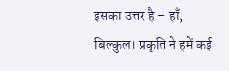इसका उत्तर है – हाँ, बिल्कुल। प्रकृति ने हमें कई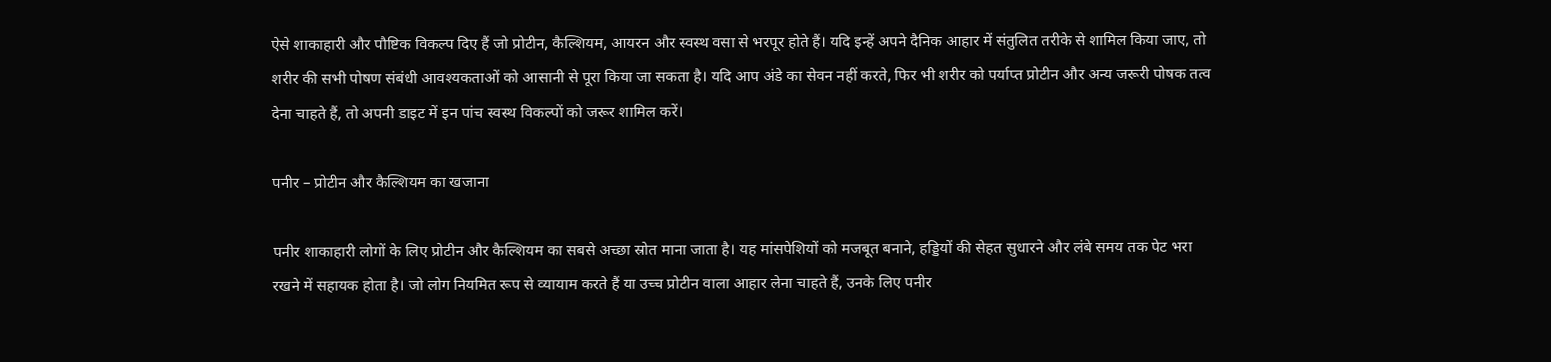ऐसे शाकाहारी और पौष्टिक विकल्प दिए हैं जो प्रोटीन, कैल्शियम, आयरन और स्वस्थ वसा से भरपूर होते हैं। यदि इन्हें अपने दैनिक आहार में संतुलित तरीके से शामिल किया जाए, तो शरीर की सभी पोषण संबंधी आवश्यकताओं को आसानी से पूरा किया जा सकता है। यदि आप अंडे का सेवन नहीं करते, फिर भी शरीर को पर्याप्त प्रोटीन और अन्य जरूरी पोषक तत्व देना चाहते हैं, तो अपनी डाइट में इन पांच स्वस्थ विकल्पों को जरूर शामिल करें।

पनीर – प्रोटीन और कैल्शियम का खजाना

पनीर शाकाहारी लोगों के लिए प्रोटीन और कैल्शियम का सबसे अच्छा स्रोत माना जाता है। यह मांसपेशियों को मजबूत बनाने, हड्डियों की सेहत सुधारने और लंबे समय तक पेट भरा रखने में सहायक होता है। जो लोग नियमित रूप से व्यायाम करते हैं या उच्च प्रोटीन वाला आहार लेना चाहते हैं, उनके लिए पनीर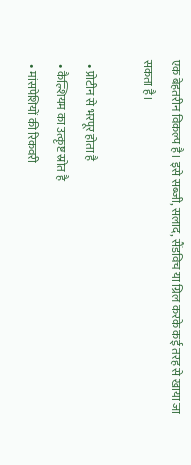एक बेहतरीन विकल्प है। इसे सब्जी, सलाद, सैंडविच या ग्रिल करके कई तरह से खाया जा सकता है।

  • प्रोटीन से भरपूर होता है
  • कैल्शियम का उत्कृष्ट स्रोत है
  • मांसपेशियों की रिकवरी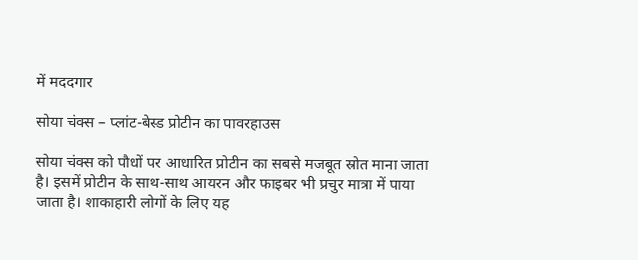में मददगार

सोया चंक्स – प्लांट-बेस्ड प्रोटीन का पावरहाउस

सोया चंक्स को पौधों पर आधारित प्रोटीन का सबसे मजबूत स्रोत माना जाता है। इसमें प्रोटीन के साथ-साथ आयरन और फाइबर भी प्रचुर मात्रा में पाया जाता है। शाकाहारी लोगों के लिए यह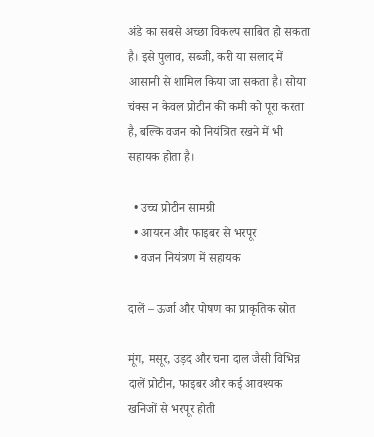अंडे का सबसे अच्छा विकल्प साबित हो सकता है। इसे पुलाव, सब्जी, करी या सलाद में आसानी से शामिल किया जा सकता है। सोया चंक्स न केवल प्रोटीन की कमी को पूरा करता है, बल्कि वजन को नियंत्रित रखने में भी सहायक होता है।

  • उच्च प्रोटीन सामग्री
  • आयरन और फाइबर से भरपूर
  • वजन नियंत्रण में सहायक

दालें – ऊर्जा और पोषण का प्राकृतिक स्रोत

मूंग, मसूर, उड़द और चना दाल जैसी विभिन्न दालें प्रोटीन, फाइबर और कई आवश्यक खनिजों से भरपूर होती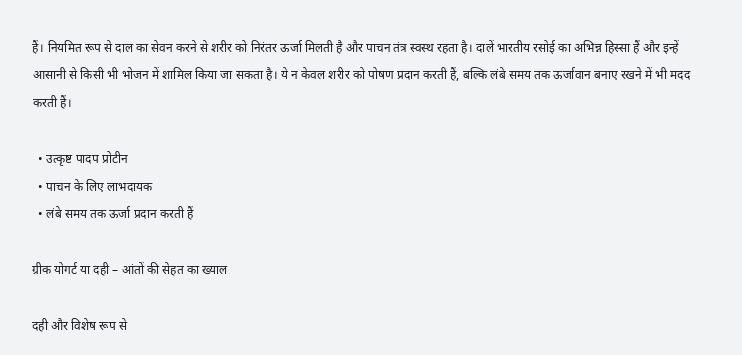हैं। नियमित रूप से दाल का सेवन करने से शरीर को निरंतर ऊर्जा मिलती है और पाचन तंत्र स्वस्थ रहता है। दालें भारतीय रसोई का अभिन्न हिस्सा हैं और इन्हें आसानी से किसी भी भोजन में शामिल किया जा सकता है। ये न केवल शरीर को पोषण प्रदान करती हैं, बल्कि लंबे समय तक ऊर्जावान बनाए रखने में भी मदद करती हैं।

  • उत्कृष्ट पादप प्रोटीन
  • पाचन के लिए लाभदायक
  • लंबे समय तक ऊर्जा प्रदान करती हैं

ग्रीक योगर्ट या दही – आंतों की सेहत का ख्याल

दही और विशेष रूप से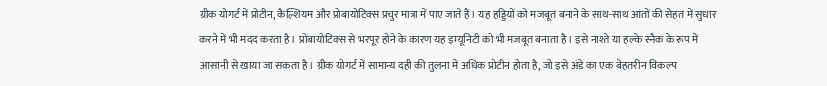ग्रीक योगर्ट में प्रोटीन, कैल्शियम और प्रोबायोटिक्स प्रचुर मात्रा में पाए जाते हैं। यह हड्डियों को मजबूत बनाने के साथ-साथ आंतों की सेहत में सुधार करने में भी मदद करता है। प्रोबायोटिक्स से भरपूर होने के कारण यह इम्यूनिटी को भी मजबूत बनाता है। इसे नाश्ते या हल्के स्नैक के रूप में आसानी से खाया जा सकता है। ग्रीक योगर्ट में सामान्य दही की तुलना में अधिक प्रोटीन होता है, जो इसे अंडे का एक बेहतरीन विकल्प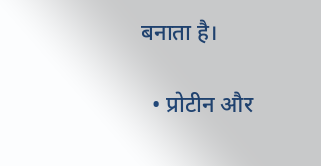बनाता है।

  • प्रोटीन और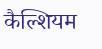कैल्शियम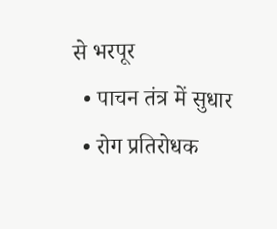से भरपूर
  • पाचन तंत्र में सुधार
  • रोग प्रतिरोधक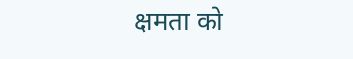क्षमता को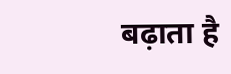बढ़ाता है